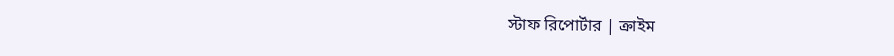স্টাফ রিপোর্টার | ক্রাইম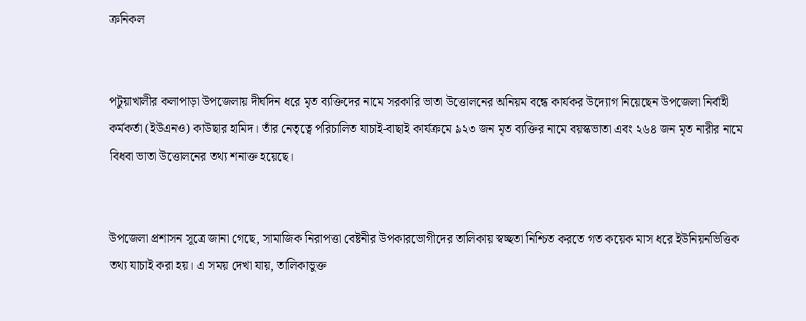ক্রনিকল


পটুয়াখালীর কলাপাড়া উপজেলায় দীর্ঘদিন ধরে মৃত ব্যক্তিদের নামে সরকারি ভাতা উত্তোলনের অনিয়ম বন্ধে কার্যকর উদ্যোগ নিয়েছেন উপজেলা নির্বাহী কর্মকর্তা (ইউএনও) কাউছার হামিদ। তাঁর নেতৃত্বে পরিচালিত যাচাই-বাছাই কার্যক্রমে ৯২৩ জন মৃত ব্যক্তির নামে বয়স্কভাতা এবং ২৬৪ জন মৃত নারীর নামে বিধবা ভাতা উত্তোলনের তথ্য শনাক্ত হয়েছে।


উপজেলা প্রশাসন সূত্রে জানা গেছে, সামাজিক নিরাপত্তা বেষ্টনীর উপকারভোগীদের তালিকায় স্বচ্ছতা নিশ্চিত করতে গত কয়েক মাস ধরে ইউনিয়নভিত্তিক তথ্য যাচাই করা হয়। এ সময় দেখা যায়, তালিকাভুক্ত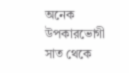অনেক উপকারভোগী সাত থেকে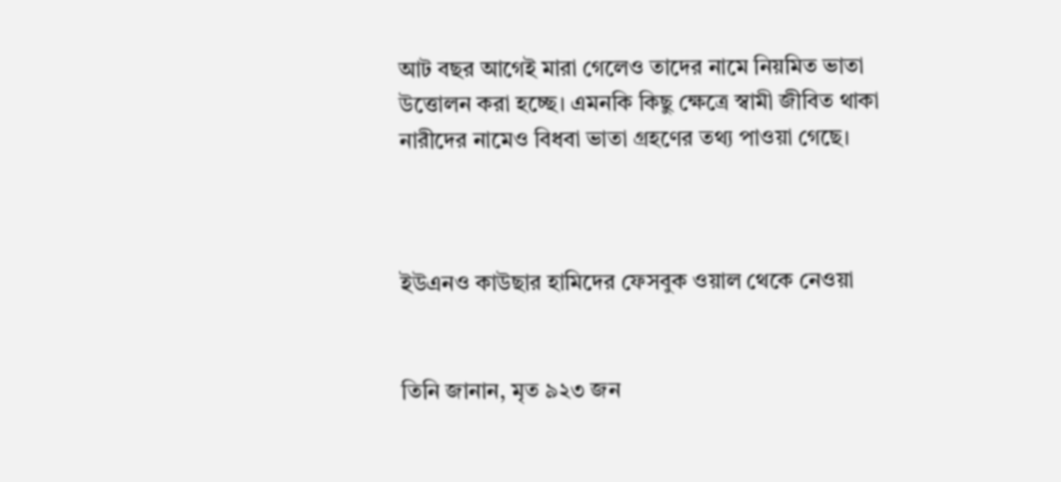আট বছর আগেই মারা গেলেও তাদের নামে নিয়মিত ভাতা উত্তোলন করা হচ্ছে। এমনকি কিছু ক্ষেত্রে স্বামী জীবিত থাকা নারীদের নামেও বিধবা ভাতা গ্রহণের তথ্য পাওয়া গেছে।



ইউএনও কাউছার হামিদের ফেসবুক ওয়াল থেকে নেওয়া


তিনি জানান, মৃত ৯২৩ জন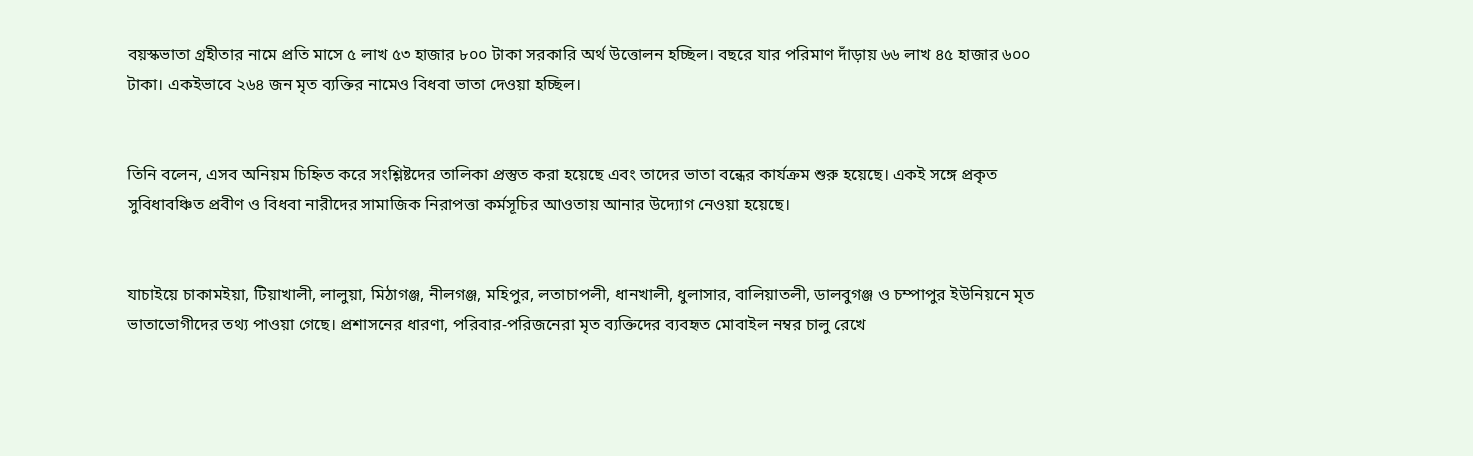বয়স্কভাতা গ্রহীতার নামে প্রতি মাসে ৫ লাখ ৫৩ হাজার ৮০০ টাকা সরকারি অর্থ উত্তোলন হচ্ছিল। বছরে যার পরিমাণ দাঁড়ায় ৬৬ লাখ ৪৫ হাজার ৬০০ টাকা। একইভাবে ২৬৪ জন মৃত ব্যক্তির নামেও বিধবা ভাতা দেওয়া হচ্ছিল।


তিনি বলেন, এসব অনিয়ম চিহ্নিত করে সংশ্লিষ্টদের তালিকা প্রস্তুত করা হয়েছে এবং তাদের ভাতা বন্ধের কার্যক্রম শুরু হয়েছে। একই সঙ্গে প্রকৃত সুবিধাবঞ্চিত প্রবীণ ও বিধবা নারীদের সামাজিক নিরাপত্তা কর্মসূচির আওতায় আনার উদ্যোগ নেওয়া হয়েছে।


যাচাইয়ে চাকামইয়া, টিয়াখালী, লালুয়া, মিঠাগঞ্জ, নীলগঞ্জ, মহিপুর, লতাচাপলী, ধানখালী, ধুলাসার, বালিয়াতলী, ডালবুগঞ্জ ও চম্পাপুর ইউনিয়নে মৃত ভাতাভোগীদের তথ্য পাওয়া গেছে। প্রশাসনের ধারণা, পরিবার-পরিজনেরা মৃত ব্যক্তিদের ব্যবহৃত মোবাইল নম্বর চালু রেখে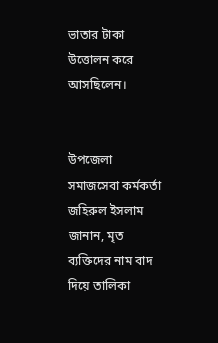ভাতার টাকা উত্তোলন করে আসছিলেন।


উপজেলা সমাজসেবা কর্মকর্তা জহিরুল ইসলাম জানান, মৃত ব্যক্তিদের নাম বাদ দিয়ে তালিকা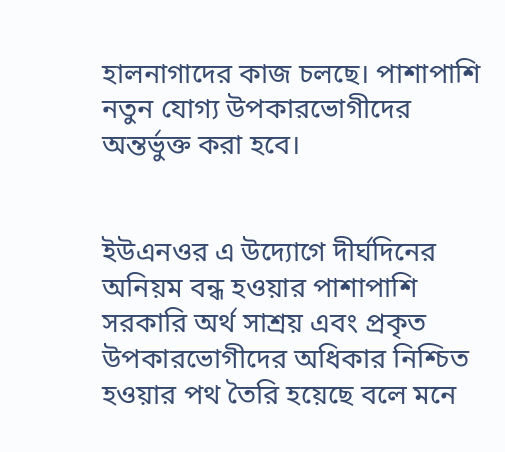হালনাগাদের কাজ চলছে। পাশাপাশি নতুন যোগ্য উপকারভোগীদের অন্তর্ভুক্ত করা হবে।


ইউএনওর এ উদ্যোগে দীর্ঘদিনের অনিয়ম বন্ধ হওয়ার পাশাপাশি সরকারি অর্থ সাশ্রয় এবং প্রকৃত উপকারভোগীদের অধিকার নিশ্চিত হওয়ার পথ তৈরি হয়েছে বলে মনে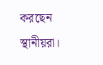করছেন স্থানীয়রা।